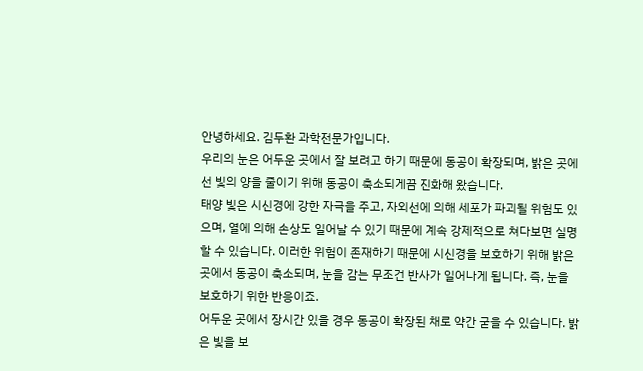안녕하세요. 김두환 과학전문가입니다.
우리의 눈은 어두운 곳에서 잘 보려고 하기 때문에 동공이 확장되며, 밝은 곳에선 빛의 양을 줄이기 위해 동공이 축소되게끔 진화해 왔습니다.
태양 빛은 시신경에 강한 자극을 주고, 자외선에 의해 세포가 파괴될 위험도 있으며, 열에 의해 손상도 일어날 수 있기 때문에 계속 강제적으로 쳐다보면 실명할 수 있습니다. 이러한 위험이 존재하기 때문에 시신경을 보호하기 위해 밝은 곳에서 동공이 축소되며, 눈을 감는 무조건 반사가 일어나게 됩니다. 즉, 눈을 보호하기 위한 반응이죠.
어두운 곳에서 장시간 있을 경우 동공이 확장된 채로 약간 굳을 수 있습니다. 밝은 빛을 보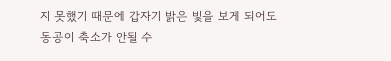지 못했기 때문에 갑자기 밝은 빛을 보게 되어도 동공이 축소가 안될 수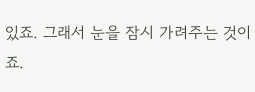있죠. 그래서 눈을 잠시 가려주는 것이죠.